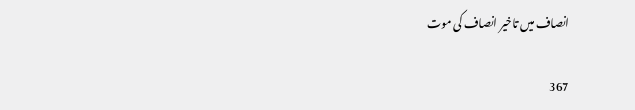انصاف میں تاخیر انصاف کی موت

367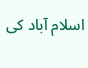اسلام آباد کی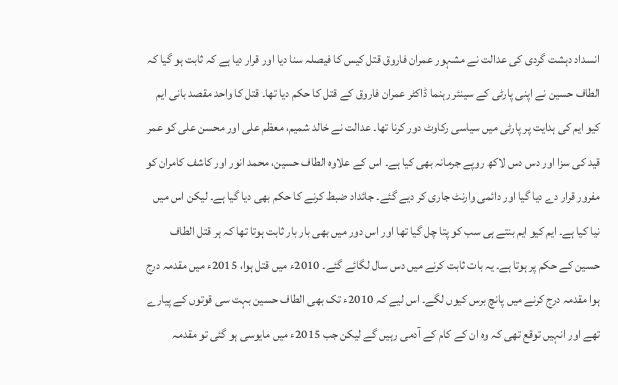انسداد دہشت گردی کی عدالت نے مشہور عمران فاروق قتل کیس کا فیصلہ سنا دیا اور قرار دیا ہے کہ ثابت ہو گیا کہ الطاف حسین نے اپنی پارٹی کے سینئر رہنما ڈاکٹر عمران فاروق کے قتل کا حکم دیا تھا۔ قتل کا واحد مقصد بانی ایم کیو ایم کی ہدایت پر پارٹی میں سیاسی رکاوٹ دور کرنا تھا۔ عدالت نے خالد شمیم، معظم علی اور محسن علی کو عمر قید کی سزا اور دس دس لاکھ روپے جرمانہ بھی کیا ہے۔ اس کے علاوہ الطاف حسین، محمد انور اور کاشف کامران کو مفرور قرار دے دیا گیا اور دائمی وارنٹ جاری کر دیے گئے۔ جائداد ضبط کرنے کا حکم بھی دیا گیا ہے۔ لیکن اس میں نیا کیا ہے۔ ایم کیو ایم بنتے ہی سب کو پتا چل گیا تھا اور اس دور میں بھی بار بار ثابت ہوتا تھا کہ ہر قتل الطاف حسین کے حکم پر ہوتا ہے۔ یہ بات ثابت کرنے میں دس سال لگائے گئے۔ 2010ء میں قتل ہوا، 2015ء میں مقدمہ درج ہوا مقدمہ درج کرنے میں پانچ برس کیوں لگے۔ اس لیے کہ 2010ء تک بھی الطاف حسین بہت سی قوتوں کے پیارے تھے اور انہیں توقع تھی کہ وہ ان کے کام کے آدمی رہیں گے لیکن جب 2015ء میں مایوسی ہو گئی تو مقدمہ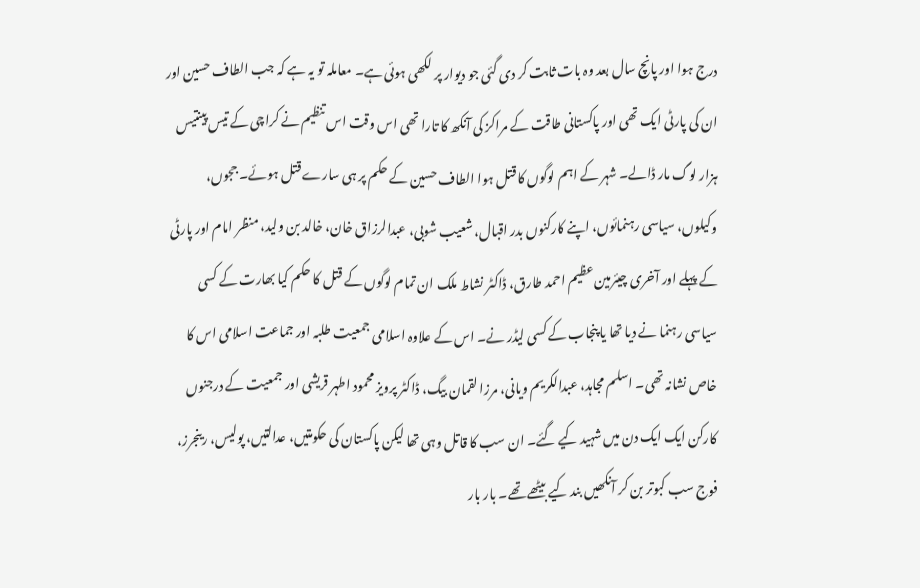درج ہوا اور پانچ سال بعد وہ بات ثابت کر دی گئی جو دیوار پر لکھی ہوئی ہے۔ معاملہ تو یہ ہے کہ جب الطاف حسین اور ان کی پارٹی ایک تھی اور پاکستانی طاقت کے مراکز کی آنکھ کا تارا تھی اس وقت اس تنظیم نے کراچی کے تیس پینتیس ہزار لوگ مار ڈالے۔ شہر کے اہم لوگوں کا قتل ہوا الطاف حسین کے حکم پر ہی سارے قتل ہوئے۔ ججوں، وکیلوں، سیاسی رہنمائوں، اپنے کارکنوں بدر اقبال، شعیب شوبی، عبدالرزاق خان، خالد بن ولید، منظر امام اور پارٹی کے پہلے اور آخری چیئرمین عظیم احمد طارق، ڈاکٹر نشاط ملک ان تمام لوگوں کے قتل کا حکم کیا بھارت کے کسی سیاسی رہنما نے دیا تھا یا پنجاب کے کسی لیڈر نے۔ اس کے علاوہ اسلامی جمعیت طلبہ اور جماعت اسلامی اس کا خاص نشانہ تھی۔ اسلم مجاہد، عبدالکریم ویانی، مرزا لقمان بیگ، ڈاکٹر پرویز محمود اطہر قریشی اور جمعیت کے درجنوں کارکن ایک ایک دن میں شہید کیے گئے۔ ان سب کا قاتل وہی تھا لیکن پاکستان کی حکومتیں، عدالتیں، پولیس، رینجرز، فوج سب کبوتر بن کر آنکھیں بند کیے بیٹھے تھے۔ بار بار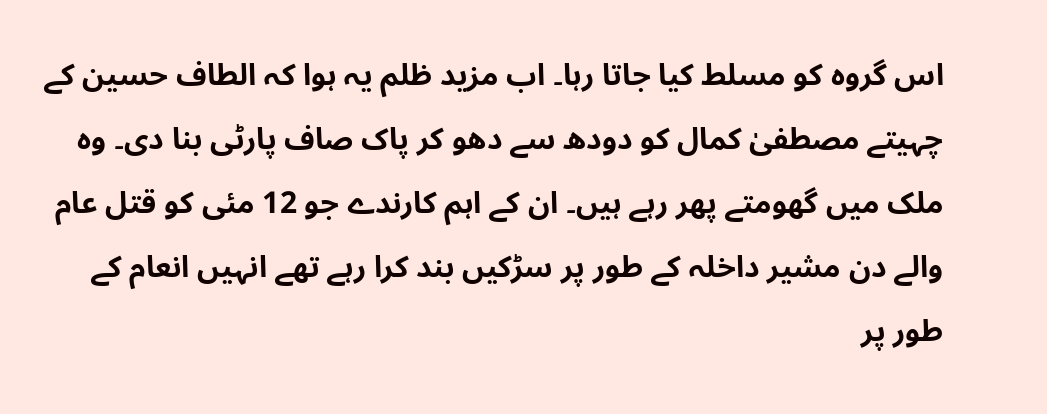اس گروہ کو مسلط کیا جاتا رہا۔ اب مزید ظلم یہ ہوا کہ الطاف حسین کے چہیتے مصطفیٰ کمال کو دودھ سے دھو کر پاک صاف پارٹی بنا دی۔ وہ ملک میں گھومتے پھر رہے ہیں۔ ان کے اہم کارندے جو 12 مئی کو قتل عام والے دن مشیر داخلہ کے طور پر سڑکیں بند کرا رہے تھے انہیں انعام کے طور پر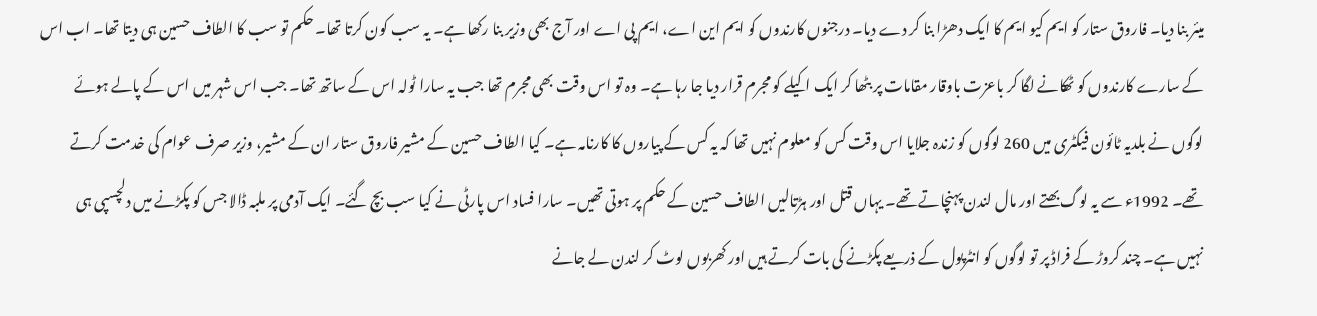میئر بنا دیا۔ فاروق ستار کو ایم کیو ایم کا ایک دھڑا بنا کر دے دیا۔ درجنوں کارندوں کو ایم این اے، ایم پی اے اور آج بھی وزیر بنا رکھا ہے۔ یہ سب کون کرتا تھا۔ حکم تو سب کا الطاف حسین ہی دیتا تھا۔ اب اس کے سارے کارندوں کو ٹھکانے لگا کر باعزت باوقار مقامات پر بٹھا کر ایک اکیلے کو مجرم قرار دیا جا رہا ہے۔ وہ تو اس وقت بھی مجرم تھا جب یہ سارا ٹولہ اس کے ساتھ تھا۔ جب اس شہر میں اس کے پالے ہوئے لوگوں نے بلدیہ ٹائون فیکٹری میں 260 لوگوں کو زندہ جلایا اس وقت کس کو معلوم نہیں تھا کہ یہ کس کے پیاروں کا کارنامہ ہے۔ کیا الطاف حسین کے مشیر فاروق ستار ان کے مشیر، وزیر صرف عوام کی خدمت کرتے تھے۔ 1992ء سے یہ لوگ بھتے اور مال لندن پہنچاتے تھے۔ یہاں قتل اور ہڑتالیں الطاف حسین کے حکم پر ہوتی تھیں۔ سارا فساد اس پارٹی نے کیا سب بچ گئے۔ ایک آدمی پر ملبہ ڈالا جس کو پکڑنے میں دلچسپی ہی نہیں ہے۔ چند کروڑ کے فراڈ پر تو لوگوں کو انٹرپول کے ذریعے پکڑنے کی بات کرتے ہیں اور کھربوں لوٹ کر لندن لے جانے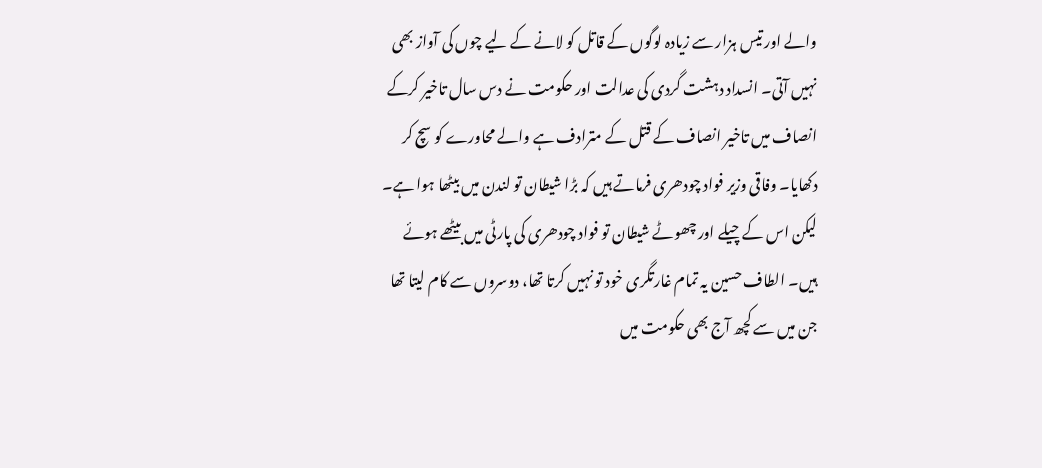والے اور تیس ہزار سے زیادہ لوگوں کے قاتل کو لانے کے لیے چوں کی آواز بھی نہیں آتی۔ انسداد دہشت گردی کی عدالت اور حکومت نے دس سال تاخیر کرکے انصاف میں تاخیر انصاف کے قتل کے مترادف ہے والے محاورے کو سچ کر دکھایا۔ وفاقی وزیر فواد چودھری فرماتے ہیں کہ بڑا شیطان تو لندن میں بیٹھا ہوا ہے۔ لیکن اس کے چیلے اور چھوٹے شیطان تو فواد چودھری کی پارٹی میں بیٹھے ہوئے ہیں۔ الطاف حسین یہ تمام غارتگری خود تو نہیں کرتا تھا، دوسروں سے کام لیتا تھا جن میں سے کچھ آج بھی حکومت میں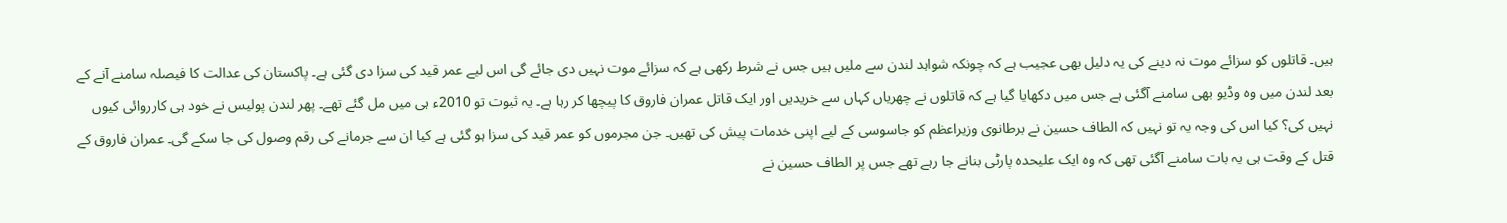ہیں۔ قاتلوں کو سزائے موت نہ دینے کی یہ دلیل بھی عجیب ہے کہ چونکہ شواہد لندن سے ملیں ہیں جس نے شرط رکھی ہے کہ سزائے موت نہیں دی جائے گی اس لیے عمر قید کی سزا دی گئی ہے۔ پاکستان کی عدالت کا فیصلہ سامنے آنے کے بعد لندن میں وہ وڈیو بھی سامنے آگئی ہے جس میں دکھایا گیا ہے کہ قاتلوں نے چھریاں کہاں سے خریدیں اور ایک قاتل عمران فاروق کا پیچھا کر رہا ہے۔ یہ ثبوت تو 2010ء ہی میں مل گئے تھے۔ پھر لندن پولیس نے خود ہی کارروائی کیوں نہیں کی؟ کیا اس کی وجہ یہ تو نہیں کہ الطاف حسین نے برطانوی وزیراعظم کو جاسوسی کے لیے اپنی خدمات پیش کی تھیں۔ جن مجرموں کو عمر قید کی سزا ہو گئی ہے کیا ان سے جرمانے کی رقم وصول کی جا سکے گی۔ عمران فاروق کے قتل کے وقت ہی یہ بات سامنے آگئی تھی کہ وہ ایک علیحدہ پارٹی بنانے جا رہے تھے جس پر الطاف حسین نے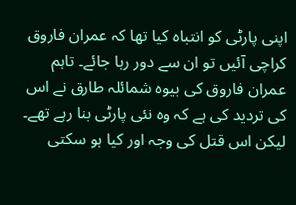اپنی پارٹی کو انتباہ کیا تھا کہ عمران فاروق کراچی آئیں تو ان سے دور رہا جائے۔ تاہم عمران فاروق کی بیوہ شمائلہ طارق نے اس کی تردید کی ہے کہ وہ نئی پارٹی بنا رہے تھے۔ لیکن اس قتل کی وجہ اور کیا ہو سکتی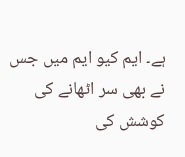ہے۔ ایم کیو ایم میں جس نے بھی سر اٹھانے کی کوشش کی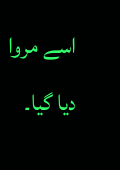اسے مروا دیا گیا۔